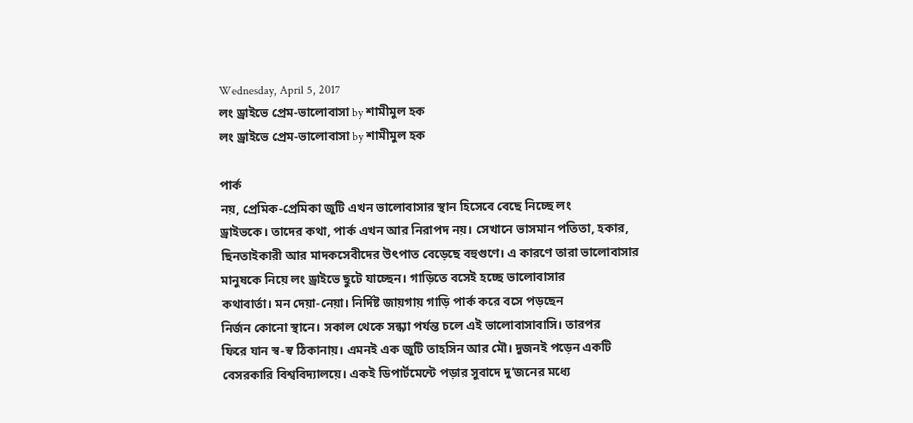Wednesday, April 5, 2017
লং ড্রাইভে প্রেম-ভালোবাসা by শামীমুল হক
লং ড্রাইভে প্রেম-ভালোবাসা by শামীমুল হক

পার্ক
নয়, প্রেমিক-প্রেমিকা জুটি এখন ভালোবাসার স্থান হিসেবে বেছে নিচ্ছে লং
ড্রাইভকে। তাদের কথা, পার্ক এখন আর নিরাপদ নয়। সেখানে ভাসমান পতিতা, হকার,
ছিনতাইকারী আর মাদকসেবীদের উৎপাত বেড়েছে বহুগুণে। এ কারণে তারা ভালোবাসার
মানুষকে নিয়ে লং ড্রাইভে ছুটে যাচ্ছেন। গাড়িতে বসেই হচ্ছে ভালোবাসার
কথাবার্তা। মন দেয়া-নেয়া। নির্দিষ্ট জায়গায় গাড়ি পার্ক করে বসে পড়ছেন
নির্জন কোনো স্থানে। সকাল থেকে সন্ধ্যা পর্যন্ত চলে এই ভালোবাসাবাসি। তারপর
ফিরে যান স্ব-স্ব ঠিকানায়। এমনই এক জুটি তাহসিন আর মৌ। দুজনই পড়েন একটি
বেসরকারি বিশ্ববিদ্যালয়ে। একই ডিপার্টমেন্টে পড়ার সুবাদে দু’জনের মধ্যে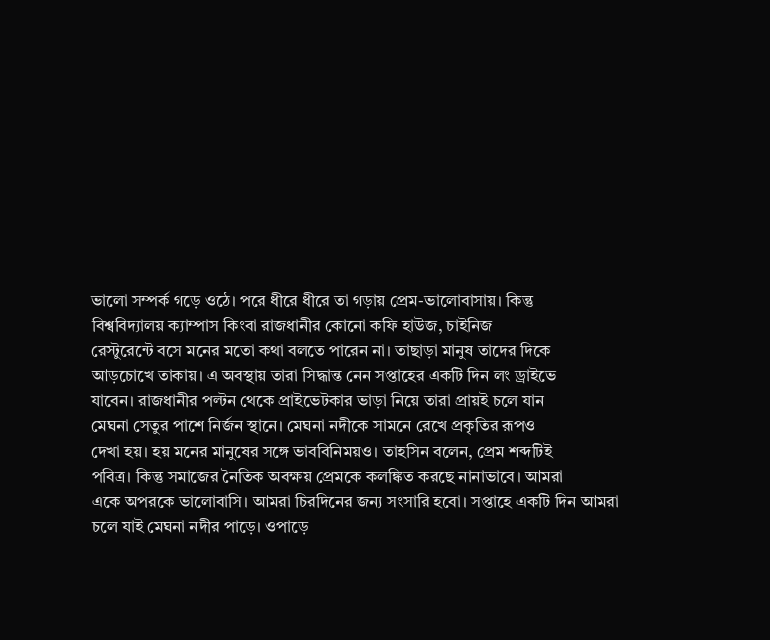ভালো সম্পর্ক গড়ে ওঠে। পরে ধীরে ধীরে তা গড়ায় প্রেম-ভালোবাসায়। কিন্তু
বিশ্ববিদ্যালয় ক্যাম্পাস কিংবা রাজধানীর কোনো কফি হাউজ, চাইনিজ
রেস্টুরেন্টে বসে মনের মতো কথা বলতে পারেন না। তাছাড়া মানুষ তাদের দিকে
আড়চোখে তাকায়। এ অবস্থায় তারা সিদ্ধান্ত নেন সপ্তাহের একটি দিন লং ড্রাইভে
যাবেন। রাজধানীর পল্টন থেকে প্রাইভেটকার ভাড়া নিয়ে তারা প্রায়ই চলে যান
মেঘনা সেতুর পাশে নির্জন স্থানে। মেঘনা নদীকে সামনে রেখে প্রকৃতির রূপও
দেখা হয়। হয় মনের মানুষের সঙ্গে ভাববিনিময়ও। তাহসিন বলেন, প্রেম শব্দটিই
পবিত্র। কিন্তু সমাজের নৈতিক অবক্ষয় প্রেমকে কলঙ্কিত করছে নানাভাবে। আমরা
একে অপরকে ভালোবাসি। আমরা চিরদিনের জন্য সংসারি হবো। সপ্তাহে একটি দিন আমরা
চলে যাই মেঘনা নদীর পাড়ে। ওপাড়ে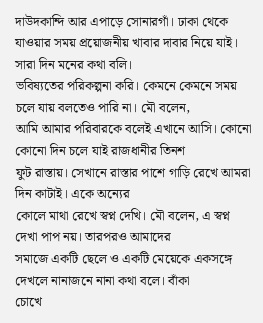দাউদকান্দি আর এপাড়ে সোনারগাঁ। ঢাকা থেকে
যাওয়ার সময় প্রয়োজনীয় খাবার দাবার নিয়ে যাই। সারা দিন মনের কথা বলি।
ভবিষ্যতের পরিকল্পনা করি। কেমনে কেমনে সময় চলে যায় বলতেও পারি না। মৌ বলেন,
আমি আমার পরিবারকে বলেই এখানে আসি। কোনো কোনো দিন চলে যাই রাজধানীর তিনশ
ফুট রাস্তায়। সেখানে রাস্তার পাশে গাড়ি রেখে আমরা দিন কাটাই। একে অন্যের
কোলে মাথা রেখে স্বপ্ন দেখি। মৌ বলেন, এ স্বপ্ন দেখা পাপ নয়। তারপরও আমাদের
সমাজে একটি ছেলে ও একটি মেয়েকে একসঙ্গে দেখলে নানাজনে নানা কথা বলে। বাঁকা
চোখে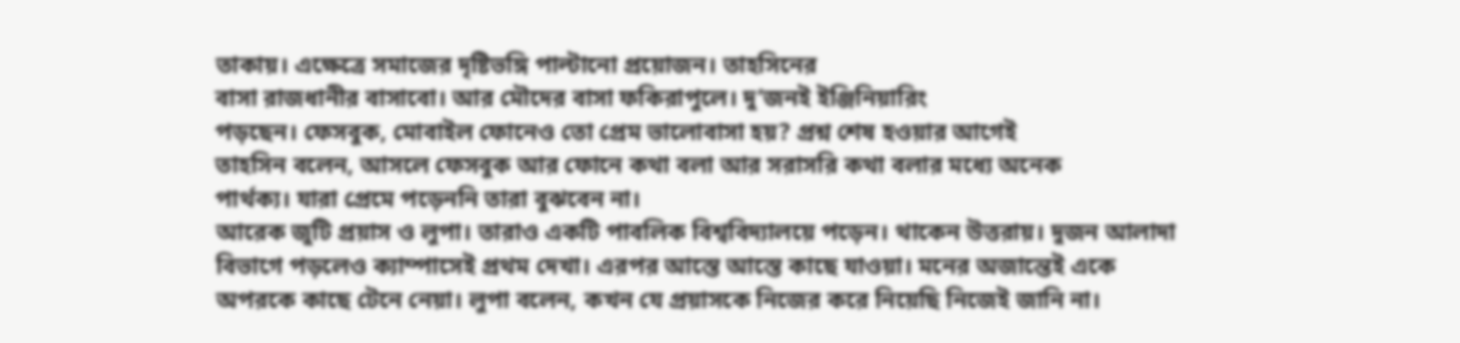তাকায়। এক্ষেত্রে সমাজের দৃষ্টিভঙ্গি পাল্টানো প্রয়োজন। তাহসিনের
বাসা রাজধানীর বাসাবো। আর মৌদের বাসা ফকিরাপুলে। দু’জনই ইঞ্জিনিয়ারিং
পড়ছেন। ফেসবুক, মোবাইল ফোনেও তো প্রেম ভালোবাসা হয়? প্রশ্ন শেষ হওয়ার আগেই
তাহসিন বলেন, আসলে ফেসবুক আর ফোনে কথা বলা আর সরাসরি কথা বলার মধ্যে অনেক
পার্থক্য। যারা প্রেমে পড়েননি তারা বুঝবেন না।
আরেক জুটি প্রয়াস ও লুপা। তারাও একটি পাবলিক বিশ্ববিদ্যালয়ে পড়েন। থাকেন উত্তরায়। দুজন আলাদা বিভাগে পড়লেও ক্যাম্পাসেই প্রথম দেখা। এরপর আস্তে আস্তে কাছে যাওয়া। মনের অজান্তেই একে অপরকে কাছে টেনে নেয়া। লুপা বলেন, কখন যে প্রয়াসকে নিজের করে নিয়েছি নিজেই জানি না।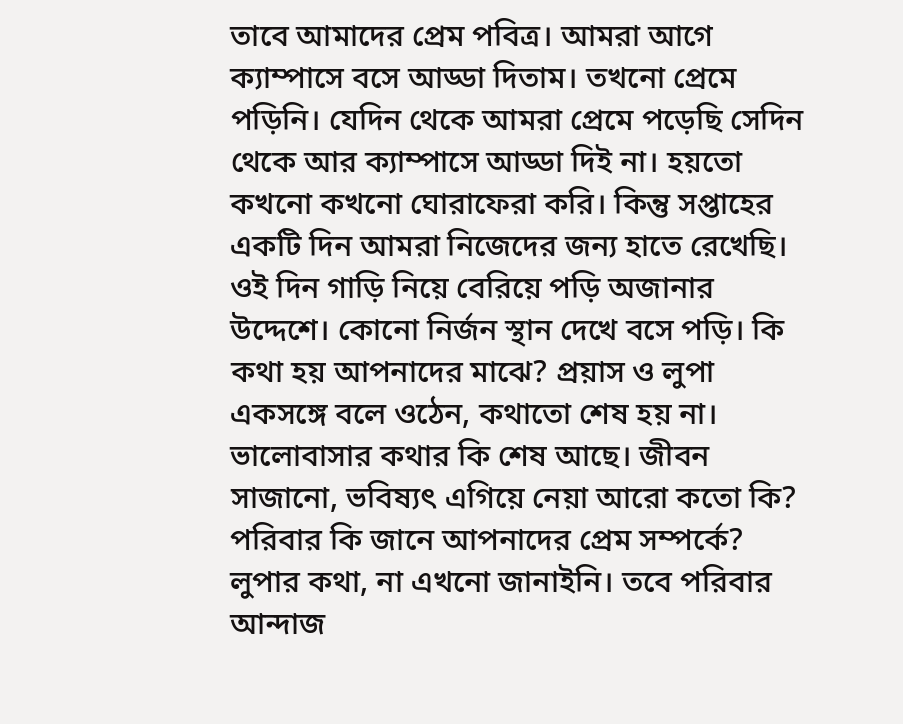তাবে আমাদের প্রেম পবিত্র। আমরা আগে ক্যাম্পাসে বসে আড্ডা দিতাম। তখনো প্রেমে পড়িনি। যেদিন থেকে আমরা প্রেমে পড়েছি সেদিন থেকে আর ক্যাম্পাসে আড্ডা দিই না। হয়তো কখনো কখনো ঘোরাফেরা করি। কিন্তু সপ্তাহের একটি দিন আমরা নিজেদের জন্য হাতে রেখেছি। ওই দিন গাড়ি নিয়ে বেরিয়ে পড়ি অজানার উদ্দেশে। কোনো নির্জন স্থান দেখে বসে পড়ি। কি কথা হয় আপনাদের মাঝে? প্রয়াস ও লুপা একসঙ্গে বলে ওঠেন, কথাতো শেষ হয় না। ভালোবাসার কথার কি শেষ আছে। জীবন সাজানো, ভবিষ্যৎ এগিয়ে নেয়া আরো কতো কি? পরিবার কি জানে আপনাদের প্রেম সম্পর্কে? লুপার কথা, না এখনো জানাইনি। তবে পরিবার আন্দাজ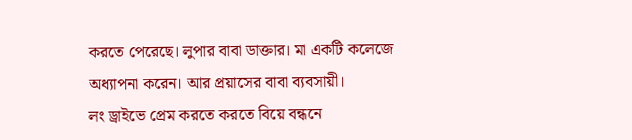করতে পেরেছে। লুপার বাবা ডাক্তার। মা একটি কলেজে অধ্যাপনা করেন। আর প্রয়াসের বাবা ব্যবসায়ী।
লং ড্রাইভে প্রেম করতে করতে বিয়ে বন্ধনে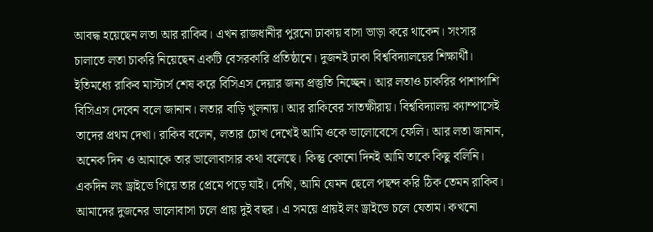আবদ্ধ হয়েছেন লতা আর রাকিব। এখন রাজধানীর পুরনো ঢাকায় বাসা ভাড়া করে থাকেন। সংসার চালাতে লতা চাকরি নিয়েছেন একটি বেসরকারি প্রতিষ্ঠানে। দুজনই ঢাকা বিশ্ববিদ্যালয়ের শিক্ষার্থী। ইতিমধ্যে রাকিব মাস্টার্স শেষ করে বিসিএস দেয়ার জন্য প্রস্তুতি নিচ্ছেন। আর লতাও চাকরির পাশাপাশি বিসিএস দেবেন বলে জানান। লতার বাড়ি খুলনায়। আর রাকিবের সাতক্ষীরায়। বিশ্ববিদ্যালয় ক্যাম্পাসেই তাদের প্রথম দেখা। রাকিব বলেন, লতার চোখ দেখেই আমি ওকে ভালোবেসে ফেলি। আর লতা জানান, অনেক দিন ও আমাকে তার ভালোবাসার কথা বলেছে। কিন্তু কোনো দিনই আমি তাকে কিছু বলিনি। একদিন লং ড্রাইভে গিয়ে তার প্রেমে পড়ে যাই। দেখি, আমি যেমন ছেলে পছন্দ করি ঠিক তেমন রাকিব। আমাদের দুজনের ভালোবাসা চলে প্রায় দুই বছর। এ সময়ে প্রায়ই লং ড্রাইভে চলে যেতাম। কখনো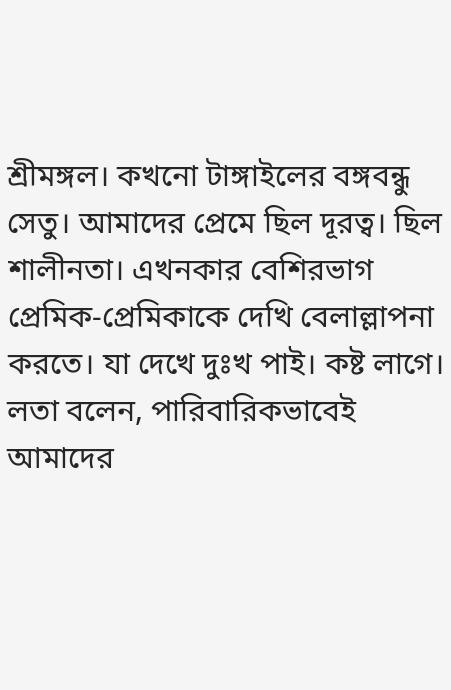শ্রীমঙ্গল। কখনো টাঙ্গাইলের বঙ্গবন্ধু সেতু। আমাদের প্রেমে ছিল দূরত্ব। ছিল শালীনতা। এখনকার বেশিরভাগ প্রেমিক-প্রেমিকাকে দেখি বেলাল্লাপনা করতে। যা দেখে দুঃখ পাই। কষ্ট লাগে। লতা বলেন, পারিবারিকভাবেই আমাদের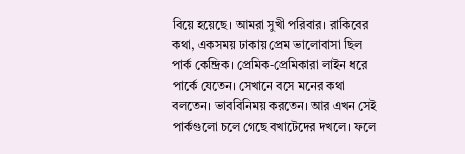বিয়ে হয়েছে। আমরা সুখী পরিবার। রাকিবের কথা, একসময় ঢাকায় প্রেম ভালোবাসা ছিল পার্ক কেন্দ্রিক। প্রেমিক-প্রেমিকারা লাইন ধরে পার্কে যেতেন। সেখানে বসে মনের কথা বলতেন। ভাববিনিময় করতেন। আর এখন সেই পার্কগুলো চলে গেছে বখাটেদের দখলে। ফলে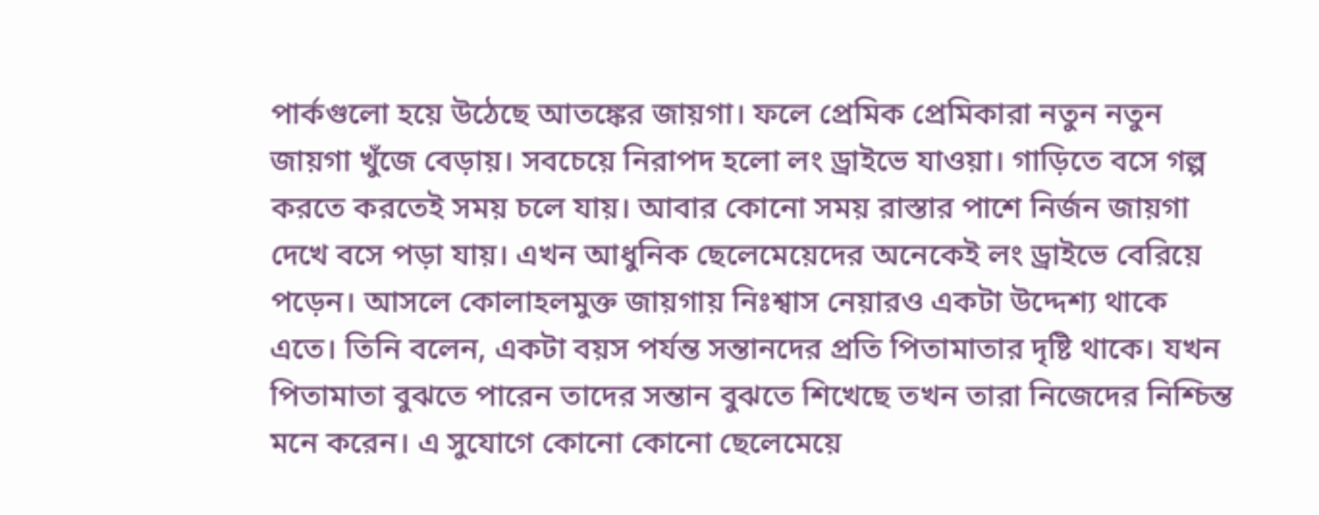পার্কগুলো হয়ে উঠেছে আতঙ্কের জায়গা। ফলে প্রেমিক প্রেমিকারা নতুন নতুন জায়গা খুঁজে বেড়ায়। সবচেয়ে নিরাপদ হলো লং ড্রাইভে যাওয়া। গাড়িতে বসে গল্প করতে করতেই সময় চলে যায়। আবার কোনো সময় রাস্তার পাশে নির্জন জায়গা দেখে বসে পড়া যায়। এখন আধুনিক ছেলেমেয়েদের অনেকেই লং ড্রাইভে বেরিয়ে পড়েন। আসলে কোলাহলমুক্ত জায়গায় নিঃশ্বাস নেয়ারও একটা উদ্দেশ্য থাকে এতে। তিনি বলেন, একটা বয়স পর্যন্ত সন্তানদের প্রতি পিতামাতার দৃষ্টি থাকে। যখন পিতামাতা বুঝতে পারেন তাদের সন্তান বুঝতে শিখেছে তখন তারা নিজেদের নিশ্চিন্ত মনে করেন। এ সুযোগে কোনো কোনো ছেলেমেয়ে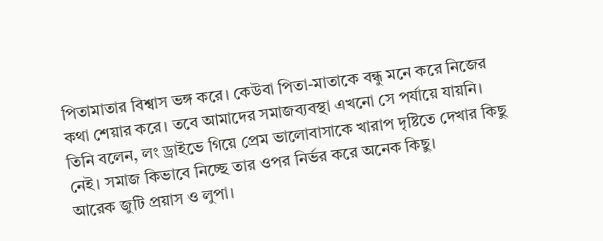পিতামাতার বিশ্বাস ভঙ্গ করে। কেউবা পিতা-মাতাকে বন্ধু মনে করে নিজের কথা শেয়ার করে। তবে আমাদের সমাজব্যবস্থা এখনো সে পর্যায়ে যায়নি। তিনি বলেন, লং ড্রাইভে গিয়ে প্রেম ভালোবাসাকে খারাপ দৃষ্টিতে দেখার কিছু নেই। সমাজ কিভাবে নিচ্ছে তার ওপর নির্ভর করে অনেক কিছু।
আরেক জুটি প্রয়াস ও লুপা।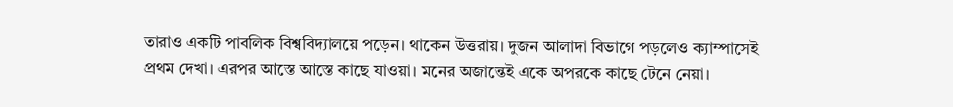তারাও একটি পাবলিক বিশ্ববিদ্যালয়ে পড়েন। থাকেন উত্তরায়। দুজন আলাদা বিভাগে পড়লেও ক্যাম্পাসেই প্রথম দেখা। এরপর আস্তে আস্তে কাছে যাওয়া। মনের অজান্তেই একে অপরকে কাছে টেনে নেয়া।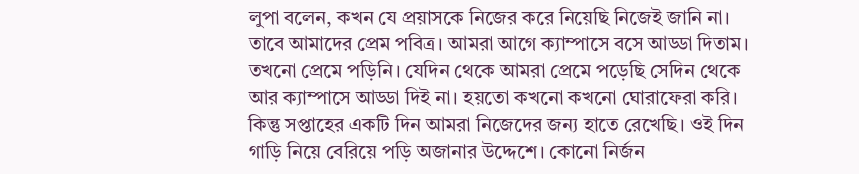লুপা বলেন, কখন যে প্রয়াসকে নিজের করে নিয়েছি নিজেই জানি না। তাবে আমাদের প্রেম পবিত্র। আমরা আগে ক্যাম্পাসে বসে আড্ডা দিতাম। তখনো প্রেমে পড়িনি। যেদিন থেকে আমরা প্রেমে পড়েছি সেদিন থেকে আর ক্যাম্পাসে আড্ডা দিই না। হয়তো কখনো কখনো ঘোরাফেরা করি। কিন্তু সপ্তাহের একটি দিন আমরা নিজেদের জন্য হাতে রেখেছি। ওই দিন গাড়ি নিয়ে বেরিয়ে পড়ি অজানার উদ্দেশে। কোনো নির্জন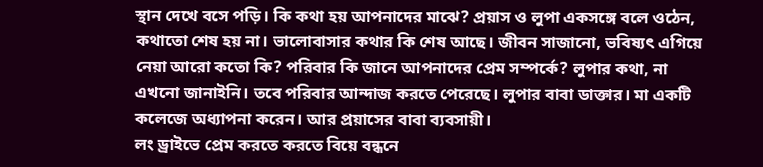স্থান দেখে বসে পড়ি। কি কথা হয় আপনাদের মাঝে? প্রয়াস ও লুপা একসঙ্গে বলে ওঠেন, কথাতো শেষ হয় না। ভালোবাসার কথার কি শেষ আছে। জীবন সাজানো, ভবিষ্যৎ এগিয়ে নেয়া আরো কতো কি? পরিবার কি জানে আপনাদের প্রেম সম্পর্কে? লুপার কথা, না এখনো জানাইনি। তবে পরিবার আন্দাজ করতে পেরেছে। লুপার বাবা ডাক্তার। মা একটি কলেজে অধ্যাপনা করেন। আর প্রয়াসের বাবা ব্যবসায়ী।
লং ড্রাইভে প্রেম করতে করতে বিয়ে বন্ধনে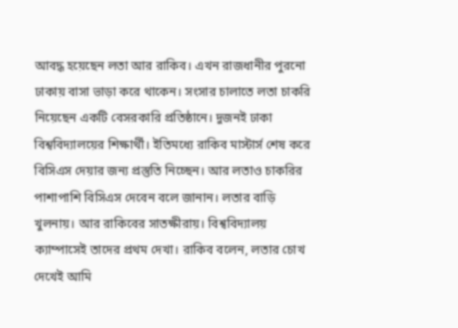আবদ্ধ হয়েছেন লতা আর রাকিব। এখন রাজধানীর পুরনো ঢাকায় বাসা ভাড়া করে থাকেন। সংসার চালাতে লতা চাকরি নিয়েছেন একটি বেসরকারি প্রতিষ্ঠানে। দুজনই ঢাকা বিশ্ববিদ্যালয়ের শিক্ষার্থী। ইতিমধ্যে রাকিব মাস্টার্স শেষ করে বিসিএস দেয়ার জন্য প্রস্তুতি নিচ্ছেন। আর লতাও চাকরির পাশাপাশি বিসিএস দেবেন বলে জানান। লতার বাড়ি খুলনায়। আর রাকিবের সাতক্ষীরায়। বিশ্ববিদ্যালয় ক্যাম্পাসেই তাদের প্রথম দেখা। রাকিব বলেন, লতার চোখ দেখেই আমি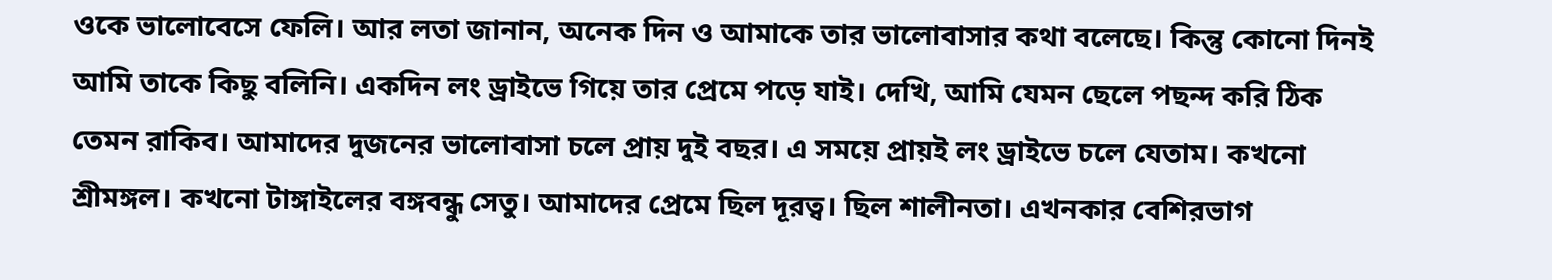ওকে ভালোবেসে ফেলি। আর লতা জানান, অনেক দিন ও আমাকে তার ভালোবাসার কথা বলেছে। কিন্তু কোনো দিনই আমি তাকে কিছু বলিনি। একদিন লং ড্রাইভে গিয়ে তার প্রেমে পড়ে যাই। দেখি, আমি যেমন ছেলে পছন্দ করি ঠিক তেমন রাকিব। আমাদের দুজনের ভালোবাসা চলে প্রায় দুই বছর। এ সময়ে প্রায়ই লং ড্রাইভে চলে যেতাম। কখনো শ্রীমঙ্গল। কখনো টাঙ্গাইলের বঙ্গবন্ধু সেতু। আমাদের প্রেমে ছিল দূরত্ব। ছিল শালীনতা। এখনকার বেশিরভাগ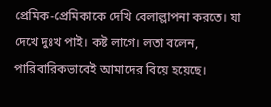প্রেমিক-প্রেমিকাকে দেখি বেলাল্লাপনা করতে। যা দেখে দুঃখ পাই। কষ্ট লাগে। লতা বলেন, পারিবারিকভাবেই আমাদের বিয়ে হয়েছে।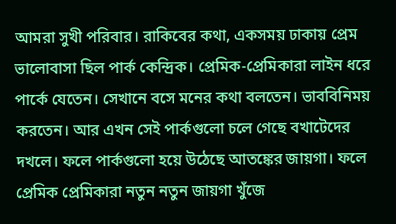আমরা সুখী পরিবার। রাকিবের কথা, একসময় ঢাকায় প্রেম ভালোবাসা ছিল পার্ক কেন্দ্রিক। প্রেমিক-প্রেমিকারা লাইন ধরে পার্কে যেতেন। সেখানে বসে মনের কথা বলতেন। ভাববিনিময় করতেন। আর এখন সেই পার্কগুলো চলে গেছে বখাটেদের দখলে। ফলে পার্কগুলো হয়ে উঠেছে আতঙ্কের জায়গা। ফলে প্রেমিক প্রেমিকারা নতুন নতুন জায়গা খুঁজে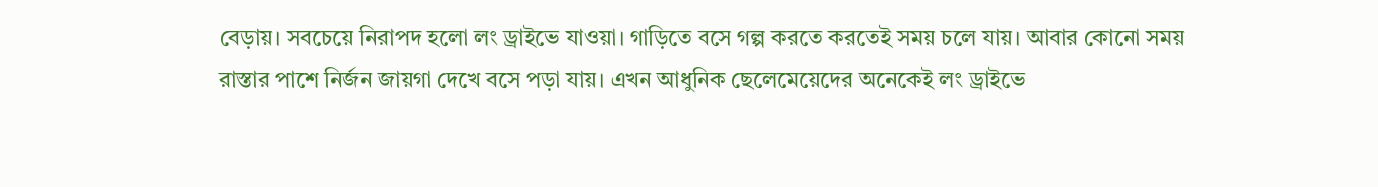বেড়ায়। সবচেয়ে নিরাপদ হলো লং ড্রাইভে যাওয়া। গাড়িতে বসে গল্প করতে করতেই সময় চলে যায়। আবার কোনো সময় রাস্তার পাশে নির্জন জায়গা দেখে বসে পড়া যায়। এখন আধুনিক ছেলেমেয়েদের অনেকেই লং ড্রাইভে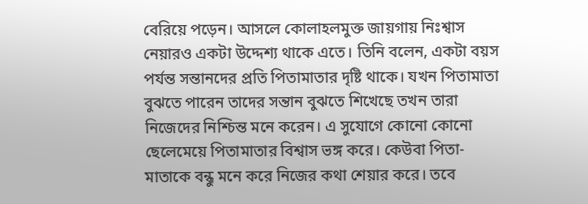বেরিয়ে পড়েন। আসলে কোলাহলমুক্ত জায়গায় নিঃশ্বাস নেয়ারও একটা উদ্দেশ্য থাকে এতে। তিনি বলেন, একটা বয়স পর্যন্ত সন্তানদের প্রতি পিতামাতার দৃষ্টি থাকে। যখন পিতামাতা বুঝতে পারেন তাদের সন্তান বুঝতে শিখেছে তখন তারা নিজেদের নিশ্চিন্ত মনে করেন। এ সুযোগে কোনো কোনো ছেলেমেয়ে পিতামাতার বিশ্বাস ভঙ্গ করে। কেউবা পিতা-মাতাকে বন্ধু মনে করে নিজের কথা শেয়ার করে। তবে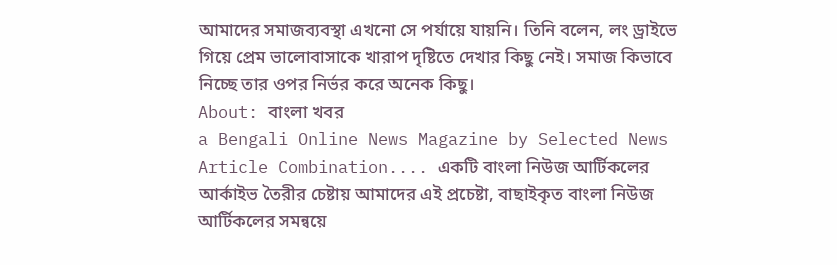আমাদের সমাজব্যবস্থা এখনো সে পর্যায়ে যায়নি। তিনি বলেন, লং ড্রাইভে গিয়ে প্রেম ভালোবাসাকে খারাপ দৃষ্টিতে দেখার কিছু নেই। সমাজ কিভাবে নিচ্ছে তার ওপর নির্ভর করে অনেক কিছু।
About: বাংলা খবর
a Bengali Online News Magazine by Selected News Article Combination.... একটি বাংলা নিউজ আর্টিকলের আর্কাইভ তৈরীর চেষ্টায় আমাদের এই প্রচেষ্টা, বাছাইকৃত বাংলা নিউজ আর্টিকলের সমন্বয়ে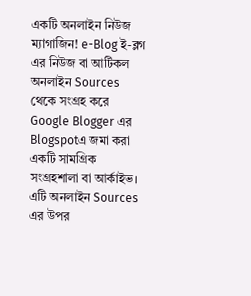একটি অনলাইন নিউজ ম্যাগাজিন! e-Blog ই-ব্লগ এর নিউজ বা আর্টিকল অনলাইন Sources থেকে সংগ্রহ করে Google Blogger এর Blogspotএ জমা করা একটি সামগ্রিক সংগ্রহশালা বা আর্কাইভ। এটি অনলাইন Sources এর উপর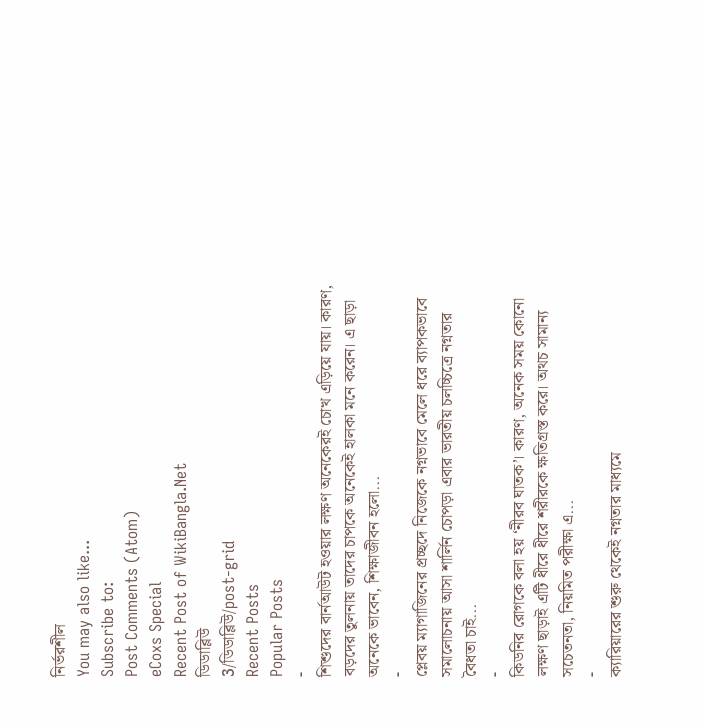নির্ভরশীল
You may also like...
Subscribe to:
Post Comments (Atom)
eCoxs Special
Recent Post of WikiBangla.Net
ডিডাব্লিউ
3/ডিডাব্লিউ/post-grid
Recent Posts
Popular Posts
-
শিশুদের বার্নআউট হওয়ার লক্ষণ অনেকেরই চোখ এড়িয়ে যায়। কারণ, বড়দের তুলনায় তাদের চাপকে অনেকেই হালকা মনে করেন। এ ছাড়া অনেকে ভাবেন, শিক্ষাজীবন হলো...
-
প্লেবয় ম্যাগাজিনের প্রচ্ছদে নিজেকে নগ্নভাবে মেলে ধরে ব্যাপকভাবে সমালোচনায় আসা শার্লিন চোপড়া এবার ভারতীয় চলচ্চিত্রে নগ্নতার বৈধতা চাই...
-
কিডনির রোগকে বলা হয় ‘নীরব ঘাতক’। কারণ, অনেক সময় কোনো লক্ষণ ছাড়াই এটি ধীরে ধীরে শরীরকে ক্ষতিগ্রস্ত করে। অথচ সামান্য সচেতনতা, নিয়মিত পরীক্ষা এ...
-
ক্যারিয়ারের শুরু থেকেই নগ্নতার মাধ্যমে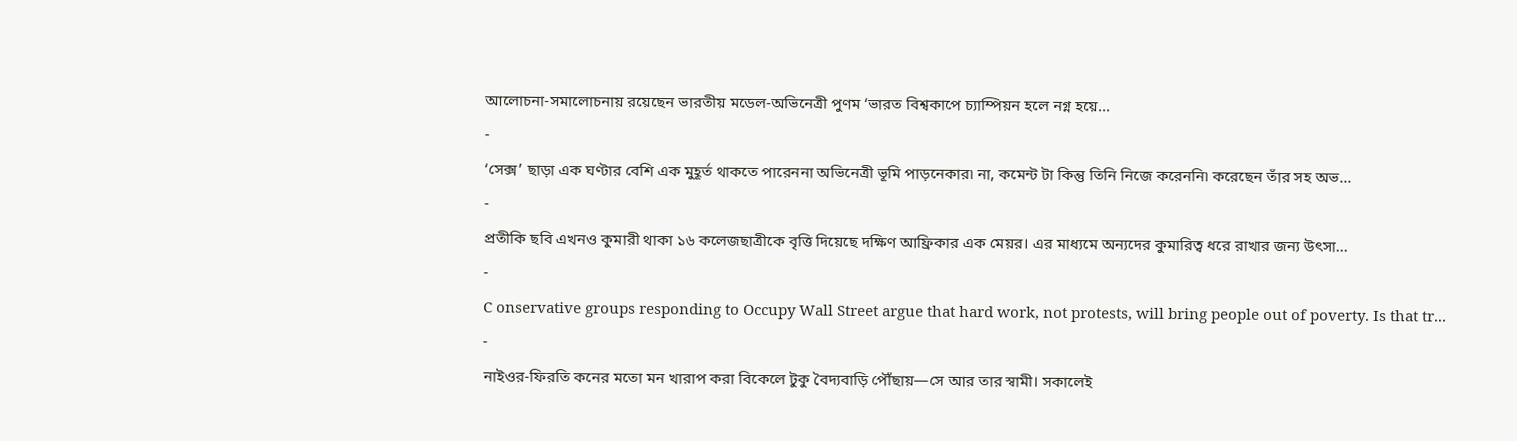আলোচনা-সমালোচনায় রয়েছেন ভারতীয় মডেল-অভিনেত্রী পুণম ‘ভারত বিশ্বকাপে চ্যাম্পিয়ন হলে নগ্ন হয়ে...
-
‘সেক্স’ ছাড়া এক ঘণ্টার বেশি এক মুহূর্ত থাকতে পারেননা অভিনেত্রী ভূমি পাড়নেকার৷ না, কমেন্ট টা কিন্তু তিনি নিজে করেননি৷ করেছেন তাঁর সহ অভ...
-
প্রতীকি ছবি এখনও কুমারী থাকা ১৬ কলেজছাত্রীকে বৃত্তি দিয়েছে দক্ষিণ আফ্রিকার এক মেয়র। এর মাধ্যমে অন্যদের কুমারিত্ব ধরে রাখার জন্য উৎসা...
-
C onservative groups responding to Occupy Wall Street argue that hard work, not protests, will bring people out of poverty. Is that tr...
-
নাইওর-ফিরতি কনের মতো মন খারাপ করা বিকেলে টুকু বৈদ্যবাড়ি পৌঁছায়—সে আর তার স্বামী। সকালেই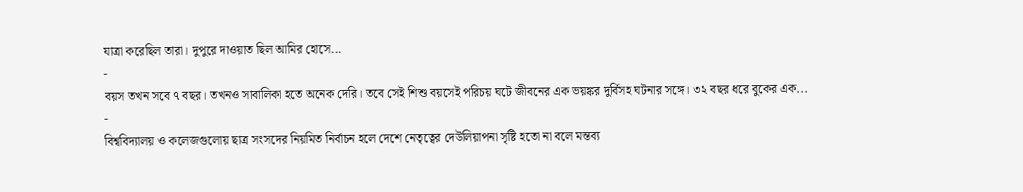যাত্রা করেছিল তারা। দুপুরে দাওয়াত ছিল আমির হোসে...
-
বয়স তখন সবে ৭ বছর। তখনও সাবালিকা হতে অনেক দেরি। তবে সেই শিশু বয়সেই পরিচয় ঘটে জীবনের এক ভয়ঙ্কর দুর্বিসহ ঘটনার সঙ্গে। ৩২ বছর ধরে বুকের এক...
-
বিশ্ববিদ্যালয় ও কলেজগুলোয় ছাত্র সংসদের নিয়মিত নির্বাচন হলে দেশে নেতৃত্বের দেউলিয়াপনা সৃষ্টি হতো না বলে মন্তব্য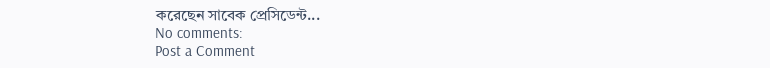করেছেন সাবেক প্রেসিডেন্ট...
No comments:
Post a Comment